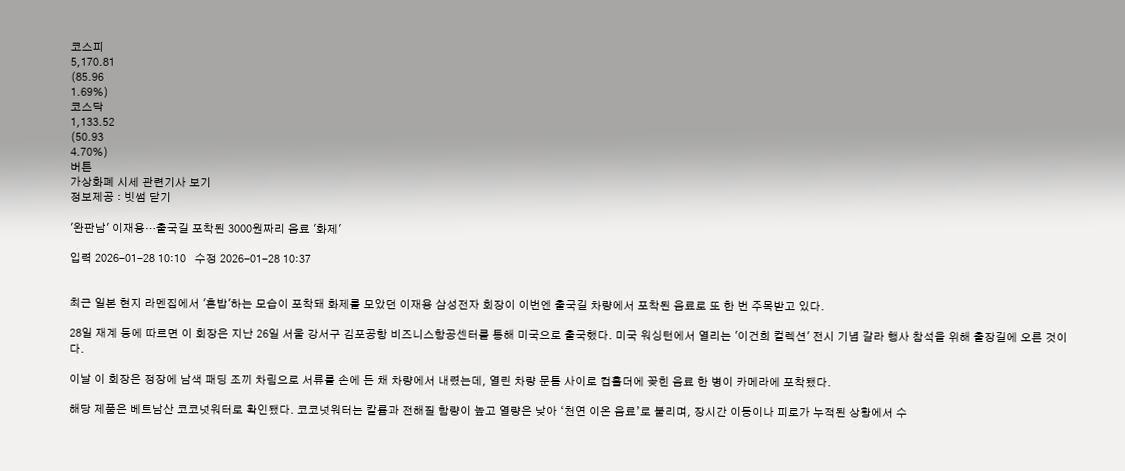코스피
5,170.81
(85.96
1.69%)
코스닥
1,133.52
(50.93
4.70%)
버튼
가상화폐 시세 관련기사 보기
정보제공 : 빗썸 닫기

'완판남' 이재용…출국길 포착된 3000원짜리 음료 '화제'

입력 2026-01-28 10:10   수정 2026-01-28 10:37


최근 일본 현지 라멘집에서 '혼밥'하는 모습이 포착돼 화제를 모았던 이재용 삼성전자 회장이 이번엔 출국길 차량에서 포착된 음료로 또 한 번 주목받고 있다.

28일 재계 등에 따르면 이 회장은 지난 26일 서울 강서구 김포공항 비즈니스항공센터를 통해 미국으로 출국했다. 미국 워싱턴에서 열리는 '이건희 컬렉션' 전시 기념 갈라 행사 참석을 위해 출장길에 오른 것이다.

이날 이 회장은 정장에 남색 패딩 조끼 차림으로 서류를 손에 든 채 차량에서 내렸는데, 열린 차량 문틈 사이로 컵홀더에 꽂힌 음료 한 병이 카메라에 포착됐다.

해당 제품은 베트남산 코코넛워터로 확인됐다. 코코넛워터는 칼륨과 전해질 함량이 높고 열량은 낮아 ‘천연 이온 음료’로 불리며, 장시간 이동이나 피로가 누적된 상황에서 수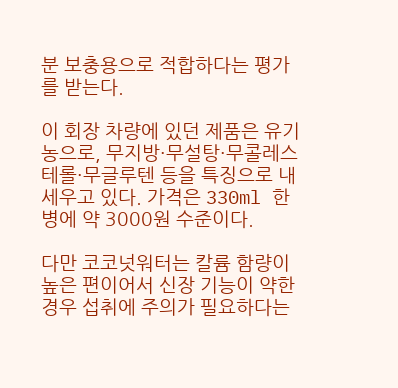분 보충용으로 적합하다는 평가를 받는다.

이 회장 차량에 있던 제품은 유기농으로, 무지방·무설탕·무콜레스테롤·무글루텐 등을 특징으로 내세우고 있다. 가격은 330ml 한 병에 약 3000원 수준이다.

다만 코코넛워터는 칼륨 함량이 높은 편이어서 신장 기능이 약한 경우 섭취에 주의가 필요하다는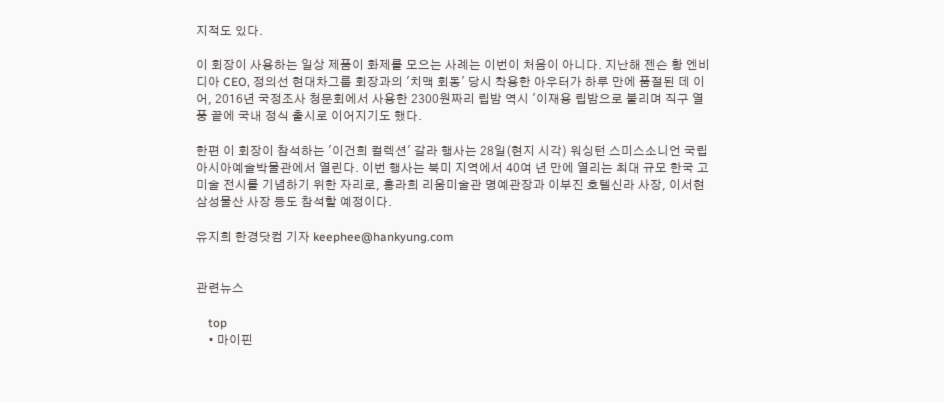지적도 있다.

이 회장이 사용하는 일상 제품이 화제를 모으는 사례는 이번이 처음이 아니다. 지난해 젠슨 황 엔비디아 CEO, 정의선 현대차그룹 회장과의 '치맥 회동' 당시 착용한 아우터가 하루 만에 품절된 데 이어, 2016년 국정조사 청문회에서 사용한 2300원짜리 립밤 역시 '이재용 립밤으로 불리며 직구 열풍 끝에 국내 정식 출시로 이어지기도 했다.

한편 이 회장이 참석하는 '이건희 컬렉션' 갈라 행사는 28일(현지 시각) 워싱턴 스미스소니언 국립아시아예술박물관에서 열린다. 이번 행사는 북미 지역에서 40여 년 만에 열리는 최대 규모 한국 고미술 전시를 기념하기 위한 자리로, 홍라희 리움미술관 명예관장과 이부진 호텔신라 사장, 이서현 삼성물산 사장 등도 참석할 예정이다.

유지희 한경닷컴 기자 keephee@hankyung.com


관련뉴스

    top
    • 마이핀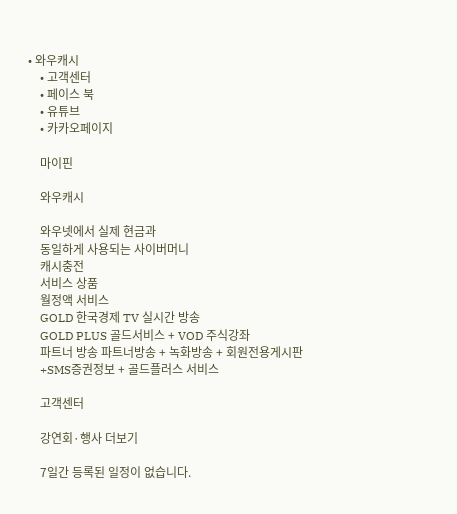• 와우캐시
    • 고객센터
    • 페이스 북
    • 유튜브
    • 카카오페이지

    마이핀

    와우캐시

    와우넷에서 실제 현금과
    동일하게 사용되는 사이버머니
    캐시충전
    서비스 상품
    월정액 서비스
    GOLD 한국경제 TV 실시간 방송
    GOLD PLUS 골드서비스 + VOD 주식강좌
    파트너 방송 파트너방송 + 녹화방송 + 회원전용게시판
    +SMS증권정보 + 골드플러스 서비스

    고객센터

    강연회·행사 더보기

    7일간 등록된 일정이 없습니다.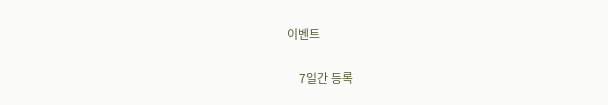이벤트

    7일간 등록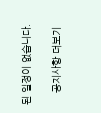된 일정이 없습니다.

    공지사항 더보기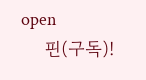open
    핀(구독)!